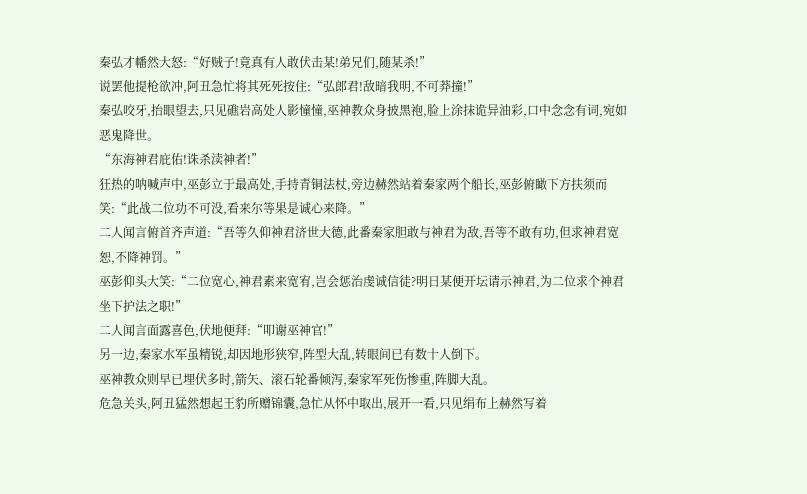秦弘才幡然大怒:“好贼子!竟真有人敢伏击某!弟兄们,随某杀!”
说罢他提枪欲冲,阿丑急忙将其死死按住:“弘郎君!敌暗我明,不可莽撞!”
秦弘咬牙,抬眼望去,只见礁岩高处人影憧憧,巫神教众身披黑袍,脸上涂抹诡异油彩,口中念念有词,宛如恶鬼降世。
“东海神君庇佑!诛杀渎神者!”
狂热的呐喊声中,巫彭立于最高处,手持青铜法杖,旁边赫然站着秦家两个船长,巫彭俯瞰下方扶须而笑:“此战二位功不可没,看来尔等果是诚心来降。”
二人闻言俯首齐声道:“吾等久仰神君济世大德,此番秦家胆敢与神君为敌,吾等不敢有功,但求神君宽恕,不降神罚。”
巫彭仰头大笑:“二位宽心,神君素来宽宥,岂会惩治虔诚信徒?明日某便开坛请示神君,为二位求个神君坐下护法之职!”
二人闻言面露喜色,伏地便拜:“叩谢巫神官!”
另一边,秦家水军虽精锐,却因地形狭窄,阵型大乱,转眼间已有数十人倒下。
巫神教众则早已埋伏多时,箭矢、滚石轮番倾泻,秦家军死伤惨重,阵脚大乱。
危急关头,阿丑猛然想起王豹所赠锦囊,急忙从怀中取出,展开一看,只见绢布上赫然写着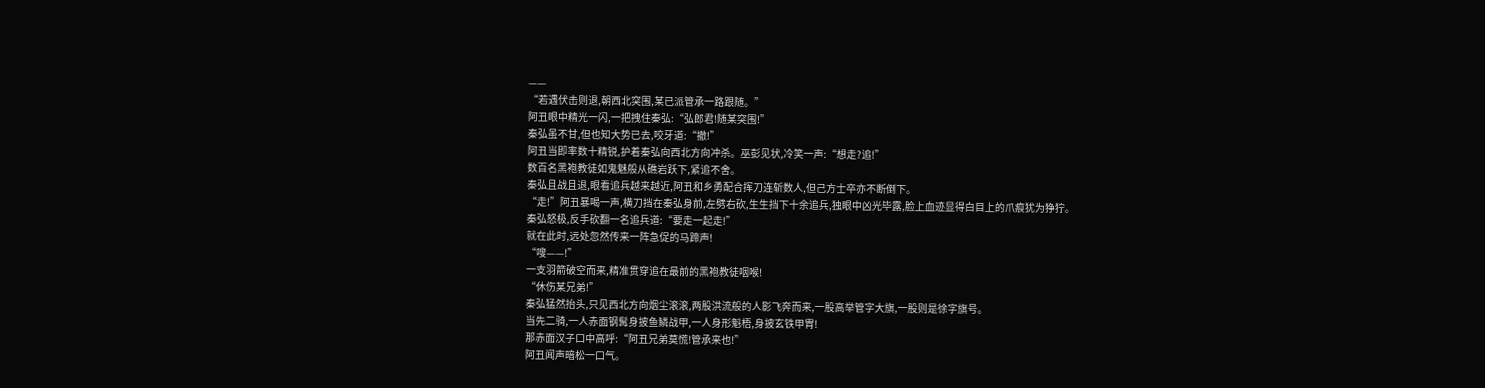——
“若遇伏击则退,朝西北突围,某已派管承一路跟随。”
阿丑眼中精光一闪,一把拽住秦弘:“弘郎君!随某突围!”
秦弘虽不甘,但也知大势已去,咬牙道:“撤!”
阿丑当即率数十精锐,护着秦弘向西北方向冲杀。巫彭见状,冷笑一声:“想走?追!”
数百名黑袍教徒如鬼魅般从礁岩跃下,紧追不舍。
秦弘且战且退,眼看追兵越来越近,阿丑和乡勇配合挥刀连斩数人,但己方士卒亦不断倒下。
“走!”阿丑暴喝一声,横刀挡在秦弘身前,左劈右砍,生生挡下十余追兵,独眼中凶光毕露,脸上血迹显得白目上的爪痕犹为狰狞。
秦弘怒极,反手砍翻一名追兵道:“要走一起走!”
就在此时,远处忽然传来一阵急促的马蹄声!
“嗖——!”
一支羽箭破空而来,精准贯穿追在最前的黑袍教徒咽喉!
“休伤某兄弟!”
秦弘猛然抬头,只见西北方向烟尘滚滚,两股洪流般的人影飞奔而来,一股高举管字大旗,一股则是徐字旗号。
当先二骑,一人赤面钢髯身披鱼鳞战甲,一人身形魁梧,身披玄铁甲胄!
那赤面汉子口中高呼:“阿丑兄弟莫慌!管承来也!”
阿丑闻声暗松一口气。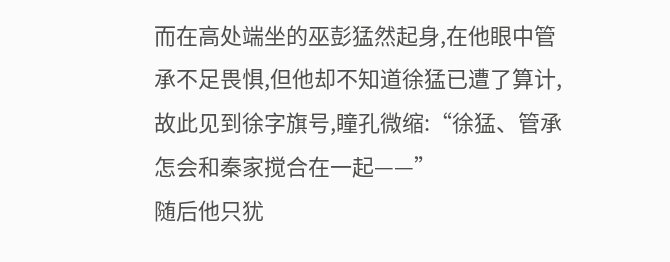而在高处端坐的巫彭猛然起身,在他眼中管承不足畏惧,但他却不知道徐猛已遭了算计,故此见到徐字旗号,瞳孔微缩:“徐猛、管承怎会和秦家搅合在一起——”
随后他只犹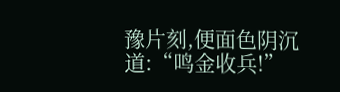豫片刻,便面色阴沉道:“鸣金收兵!”